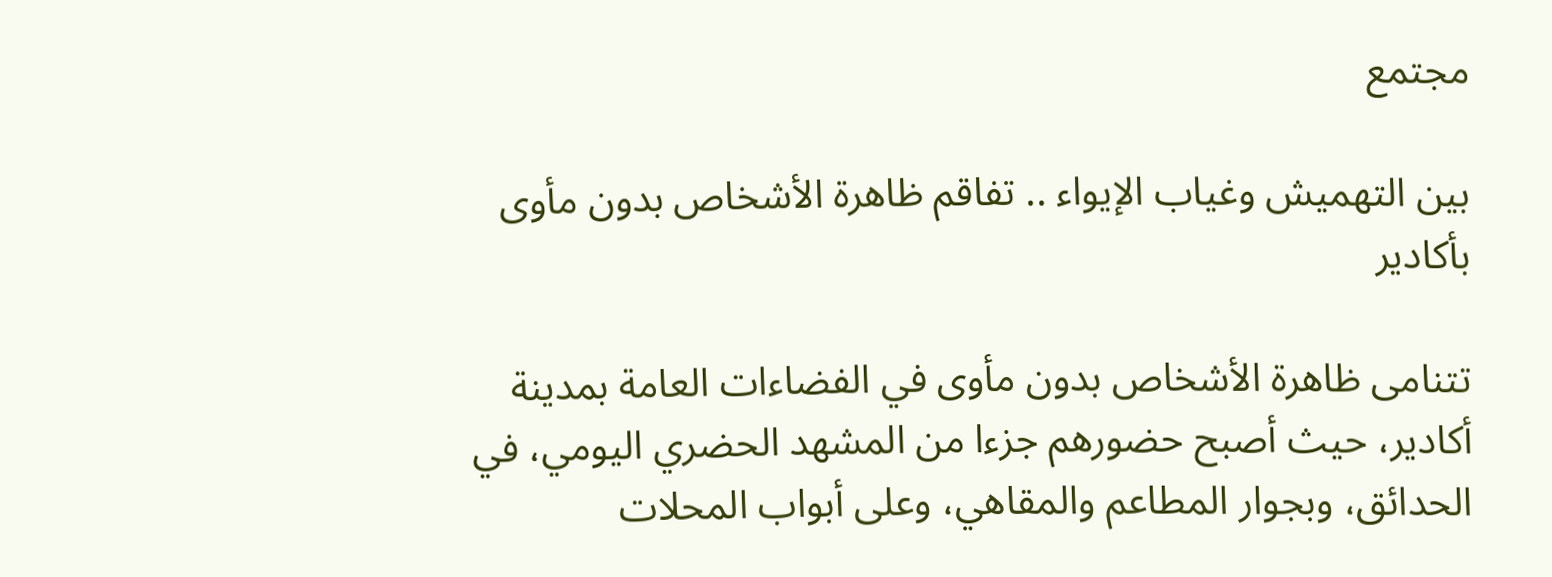مجتمع

بين التهميش وغياب الإيواء .. تفاقم ظاهرة الأشخاص بدون مأوى بأكادير

تتنامى ظاهرة الأشخاص بدون مأوى في الفضاءات العامة بمدينة أكادير، حيث أصبح حضورهم جزءا من المشهد الحضري اليومي، في الحدائق، وبجوار المطاعم والمقاهي، وعلى أبواب المحلات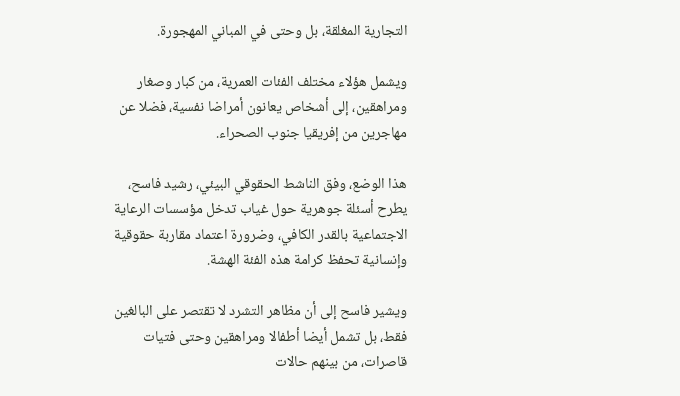التجارية المغلقة، بل وحتى في المباني المهجورة.

ويشمل هؤلاء مختلف الفئات العمرية، من كبار وصغار ومراهقين، إلى أشخاص يعانون أمراضا نفسية، فضلا عن مهاجرين من إفريقيا جنوب الصحراء.

هذا الوضع، وفق الناشط الحقوقي البيئي، رشيد فاسح، يطرح أسئلة جوهرية حول غياب تدخل مؤسسات الرعاية الاجتماعية بالقدر الكافي، وضرورة اعتماد مقاربة حقوقية وإنسانية تحفظ كرامة هذه الفئة الهشة.

ويشير فاسح إلى أن مظاهر التشرد لا تقتصر على البالغين فقط، بل تشمل أيضا أطفالا ومراهقين وحتى فتيات قاصرات، من بينهم حالات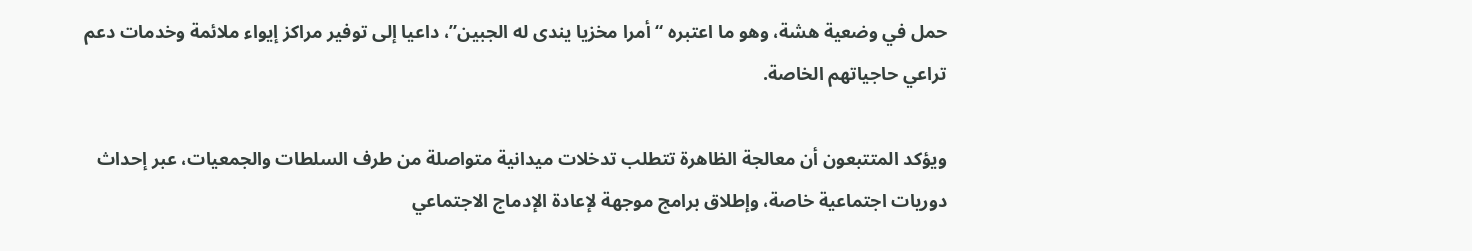حمل في وضعية هشة، وهو ما اعتبره “أمرا مخزيا يندى له الجبين”، داعيا إلى توفير مراكز إيواء ملائمة وخدمات دعم تراعي حاجياتهم الخاصة.

ويؤكد المتتبعون أن معالجة الظاهرة تتطلب تدخلات ميدانية متواصلة من طرف السلطات والجمعيات، عبر إحداث دوريات اجتماعية خاصة، وإطلاق برامج موجهة لإعادة الإدماج الاجتماعي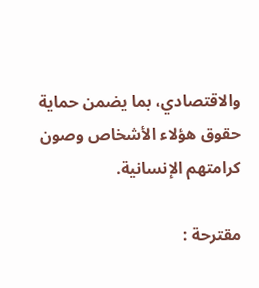والاقتصادي، بما يضمن حماية حقوق هؤلاء الأشخاص وصون كرامتهم الإنسانية.

مقترحة :